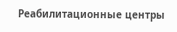Реабилитационные центры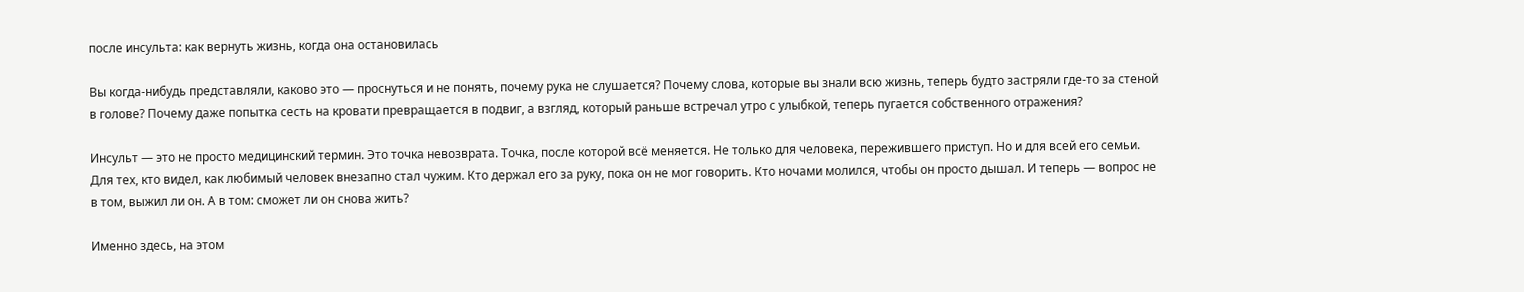после инсульта: как вернуть жизнь, когда она остановилась

Вы когда-нибудь представляли, каково это — проснуться и не понять, почему рука не слушается? Почему слова, которые вы знали всю жизнь, теперь будто застряли где-то за стеной в голове? Почему даже попытка сесть на кровати превращается в подвиг, а взгляд, который раньше встречал утро с улыбкой, теперь пугается собственного отражения?

Инсульт — это не просто медицинский термин. Это точка невозврата. Точка, после которой всё меняется. Не только для человека, пережившего приступ. Но и для всей его семьи. Для тех, кто видел, как любимый человек внезапно стал чужим. Кто держал его за руку, пока он не мог говорить. Кто ночами молился, чтобы он просто дышал. И теперь — вопрос не в том, выжил ли он. А в том: сможет ли он снова жить?

Именно здесь, на этом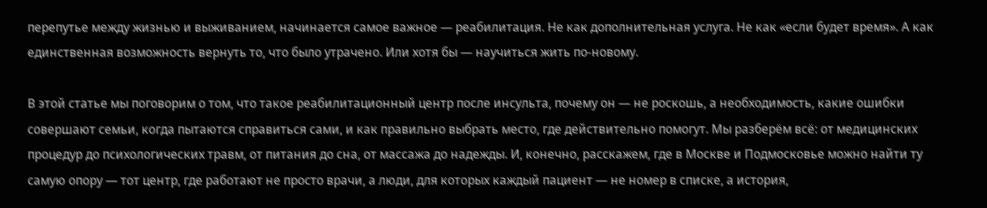перепутье между жизнью и выживанием, начинается самое важное — реабилитация. Не как дополнительная услуга. Не как «если будет время». А как единственная возможность вернуть то, что было утрачено. Или хотя бы — научиться жить по-новому.

В этой статье мы поговорим о том, что такое реабилитационный центр после инсульта, почему он — не роскошь, а необходимость, какие ошибки совершают семьи, когда пытаются справиться сами, и как правильно выбрать место, где действительно помогут. Мы разберём всё: от медицинских процедур до психологических травм, от питания до сна, от массажа до надежды. И, конечно, расскажем, где в Москве и Подмосковье можно найти ту самую опору — тот центр, где работают не просто врачи, а люди, для которых каждый пациент — не номер в списке, а история,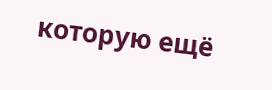которую ещё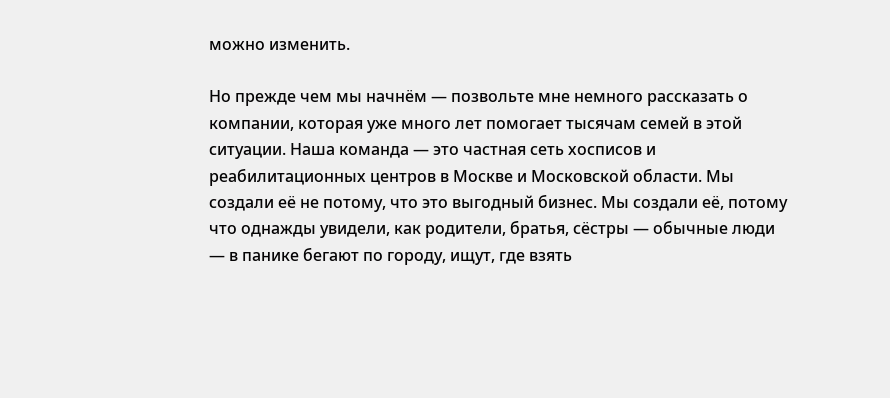можно изменить.

Но прежде чем мы начнём — позвольте мне немного рассказать о компании, которая уже много лет помогает тысячам семей в этой ситуации. Наша команда — это частная сеть хосписов и реабилитационных центров в Москве и Московской области. Мы создали её не потому, что это выгодный бизнес. Мы создали её, потому что однажды увидели, как родители, братья, сёстры — обычные люди — в панике бегают по городу, ищут, где взять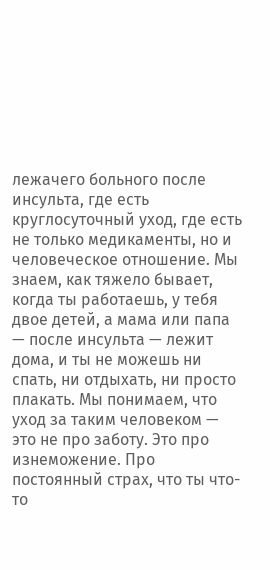лежачего больного после инсульта, где есть круглосуточный уход, где есть не только медикаменты, но и человеческое отношение. Мы знаем, как тяжело бывает, когда ты работаешь, у тебя двое детей, а мама или папа — после инсульта — лежит дома, и ты не можешь ни спать, ни отдыхать, ни просто плакать. Мы понимаем, что уход за таким человеком — это не про заботу. Это про изнеможение. Про постоянный страх, что ты что-то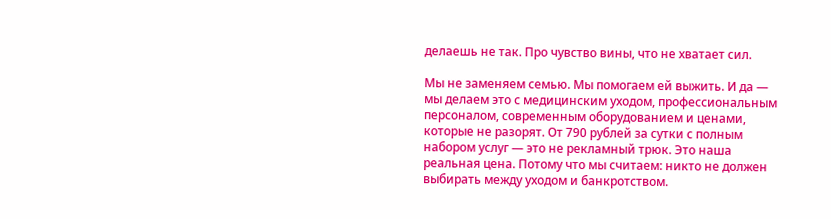делаешь не так. Про чувство вины, что не хватает сил.

Мы не заменяем семью. Мы помогаем ей выжить. И да — мы делаем это с медицинским уходом, профессиональным персоналом, современным оборудованием и ценами, которые не разорят. От 790 рублей за сутки с полным набором услуг — это не рекламный трюк. Это наша реальная цена. Потому что мы считаем: никто не должен выбирать между уходом и банкротством.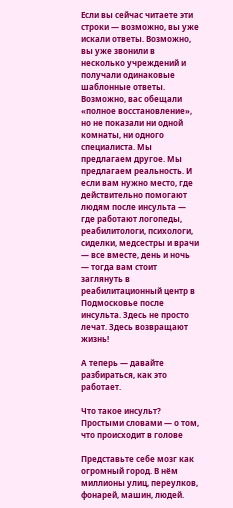Если вы сейчас читаете эти строки — возможно, вы уже искали ответы. Возможно, вы уже звонили в несколько учреждений и получали одинаковые шаблонные ответы. Возможно, вас обещали «полное восстановление», но не показали ни одной комнаты, ни одного специалиста. Мы предлагаем другое. Мы предлагаем реальность. И если вам нужно место, где действительно помогают людям после инсульта — где работают логопеды, реабилитологи, психологи, сиделки, медсестры и врачи — все вместе, день и ночь — тогда вам стоит заглянуть в реабилитационный центр в Подмосковье после инсульта. Здесь не просто лечат. Здесь возвращают жизнь!

А теперь — давайте разбираться, как это работает.

Что такое инсульт? Простыми словами — о том, что происходит в голове

Представьте себе мозг как огромный город. В нём миллионы улиц, переулков, фонарей, машин, людей.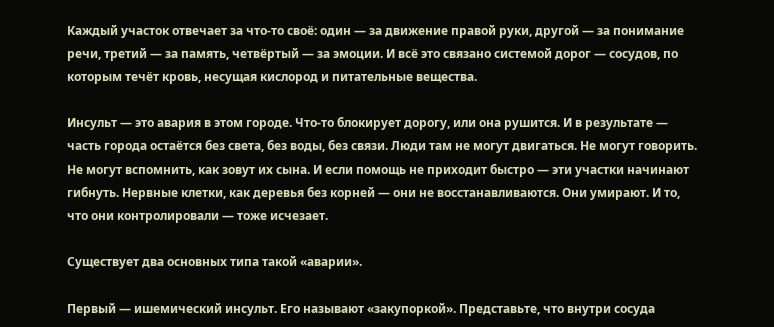Каждый участок отвечает за что-то своё: один — за движение правой руки, другой — за понимание речи, третий — за память, четвёртый — за эмоции. И всё это связано системой дорог — сосудов, по которым течёт кровь, несущая кислород и питательные вещества.

Инсульт — это авария в этом городе. Что-то блокирует дорогу, или она рушится. И в результате — часть города остаётся без света, без воды, без связи. Люди там не могут двигаться. Не могут говорить. Не могут вспомнить, как зовут их сына. И если помощь не приходит быстро — эти участки начинают гибнуть. Нервные клетки, как деревья без корней — они не восстанавливаются. Они умирают. И то, что они контролировали — тоже исчезает.

Существует два основных типа такой «аварии».

Первый — ишемический инсульт. Его называют «закупоркой». Представьте, что внутри сосуда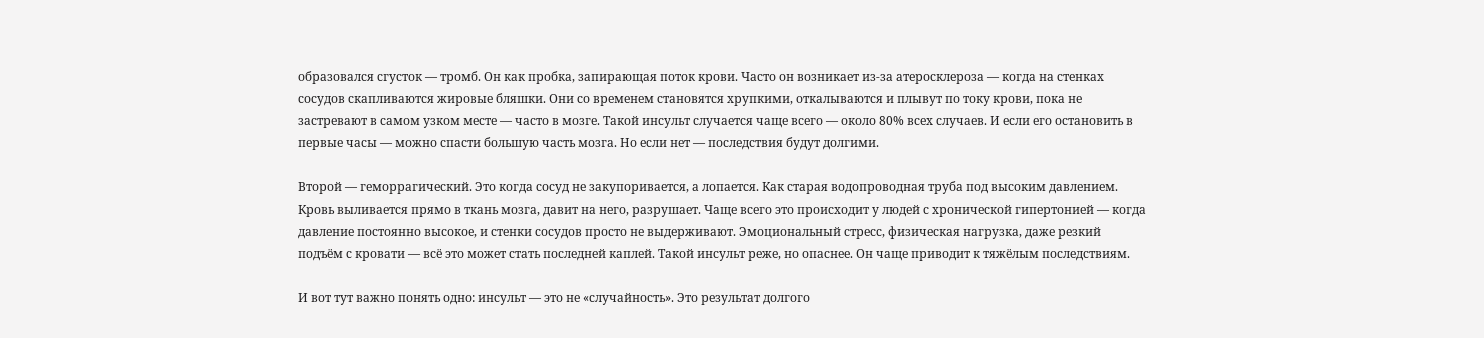образовался сгусток — тромб. Он как пробка, запирающая поток крови. Часто он возникает из-за атеросклероза — когда на стенках сосудов скапливаются жировые бляшки. Они со временем становятся хрупкими, откалываются и плывут по току крови, пока не застревают в самом узком месте — часто в мозге. Такой инсульт случается чаще всего — около 80% всех случаев. И если его остановить в первые часы — можно спасти большую часть мозга. Но если нет — последствия будут долгими.

Второй — геморрагический. Это когда сосуд не закупоривается, а лопается. Как старая водопроводная труба под высоким давлением. Кровь выливается прямо в ткань мозга, давит на него, разрушает. Чаще всего это происходит у людей с хронической гипертонией — когда давление постоянно высокое, и стенки сосудов просто не выдерживают. Эмоциональный стресс, физическая нагрузка, даже резкий подъём с кровати — всё это может стать последней каплей. Такой инсульт реже, но опаснее. Он чаще приводит к тяжёлым последствиям.

И вот тут важно понять одно: инсульт — это не «случайность». Это результат долгого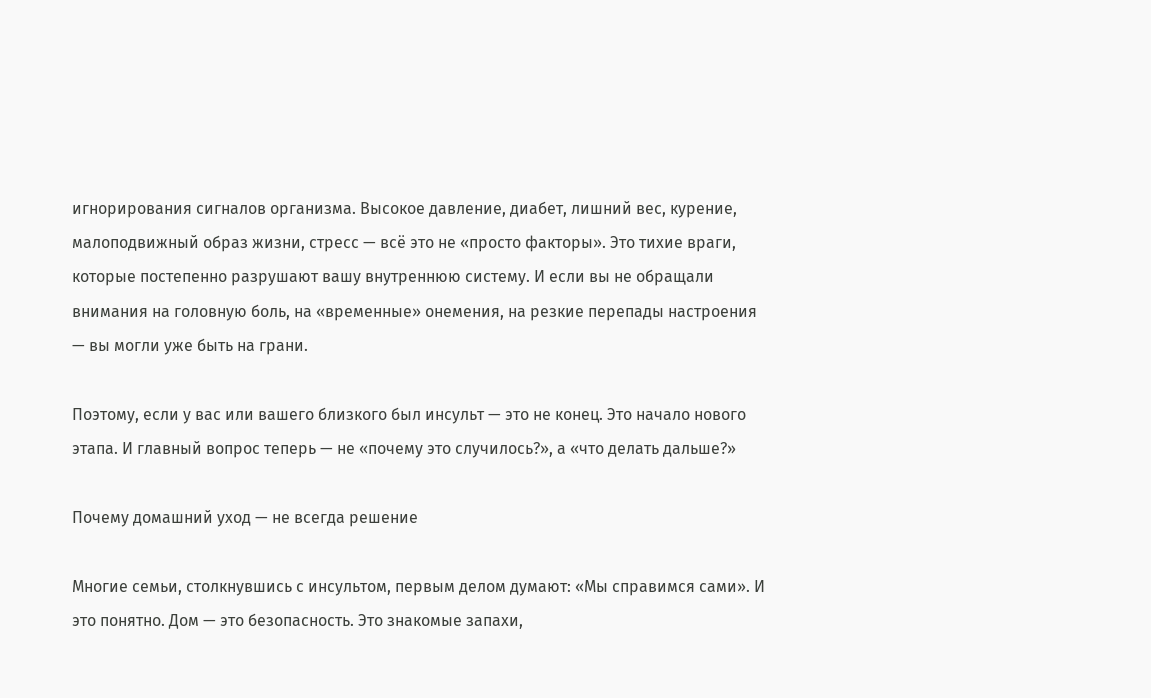игнорирования сигналов организма. Высокое давление, диабет, лишний вес, курение, малоподвижный образ жизни, стресс — всё это не «просто факторы». Это тихие враги, которые постепенно разрушают вашу внутреннюю систему. И если вы не обращали внимания на головную боль, на «временные» онемения, на резкие перепады настроения — вы могли уже быть на грани.

Поэтому, если у вас или вашего близкого был инсульт — это не конец. Это начало нового этапа. И главный вопрос теперь — не «почему это случилось?», а «что делать дальше?»

Почему домашний уход — не всегда решение

Многие семьи, столкнувшись с инсультом, первым делом думают: «Мы справимся сами». И это понятно. Дом — это безопасность. Это знакомые запахи,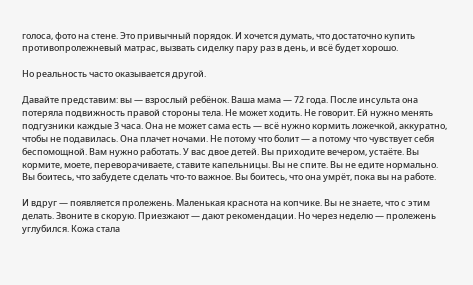голоса, фото на стене. Это привычный порядок. И хочется думать, что достаточно купить противопролежневый матрас, вызвать сиделку пару раз в день, и всё будет хорошо.

Но реальность часто оказывается другой.

Давайте представим: вы — взрослый ребёнок. Ваша мама — 72 года. После инсульта она потеряла подвижность правой стороны тела. Не может ходить. Не говорит. Ей нужно менять подгузники каждые 3 часа. Она не может сама есть — всё нужно кормить ложечкой, аккуратно, чтобы не подавилась. Она плачет ночами. Не потому что болит — а потому что чувствует себя беспомощной. Вам нужно работать. У вас двое детей. Вы приходите вечером, устаёте. Вы кормите, моете, переворачиваете, ставите капельницы. Вы не спите. Вы не едите нормально. Вы боитесь, что забудете сделать что-то важное. Вы боитесь, что она умрёт, пока вы на работе.

И вдруг — появляется пролежень. Маленькая краснота на копчике. Вы не знаете, что с этим делать. Звоните в скорую. Приезжают — дают рекомендации. Но через неделю — пролежень углубился. Кожа стала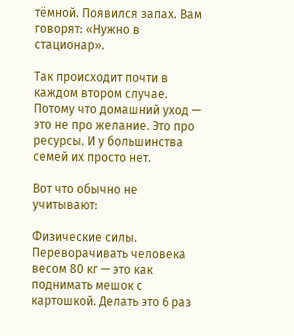тёмной. Появился запах. Вам говорят: «Нужно в стационар».

Так происходит почти в каждом втором случае. Потому что домашний уход — это не про желание. Это про ресурсы. И у большинства семей их просто нет.

Вот что обычно не учитывают:

Физические силы. Переворачивать человека весом 80 кг — это как поднимать мешок с картошкой. Делать это 6 раз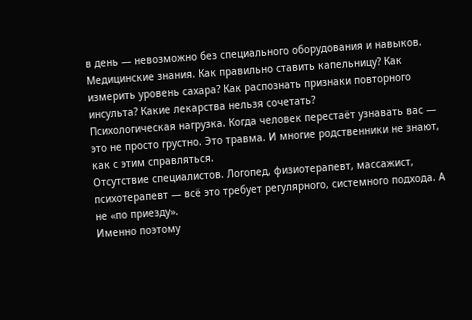в день — невозможно без специального оборудования и навыков.
Медицинские знания. Как правильно ставить капельницу? Как измерить уровень сахара? Как распознать признаки повторного инсульта? Какие лекарства нельзя сочетать?
Психологическая нагрузка. Когда человек перестаёт узнавать вас — это не просто грустно. Это травма. И многие родственники не знают, как с этим справляться.
Отсутствие специалистов. Логопед, физиотерапевт, массажист, психотерапевт — всё это требует регулярного, системного подхода. А не «по приезду».
Именно поэтому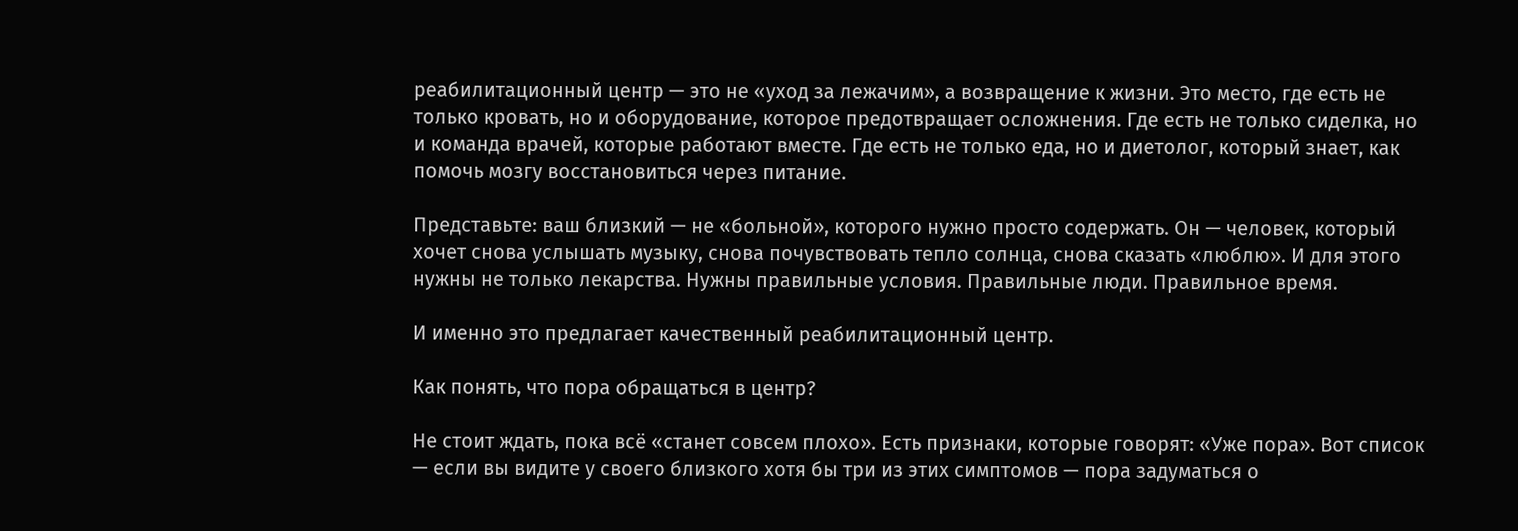реабилитационный центр — это не «уход за лежачим», а возвращение к жизни. Это место, где есть не только кровать, но и оборудование, которое предотвращает осложнения. Где есть не только сиделка, но и команда врачей, которые работают вместе. Где есть не только еда, но и диетолог, который знает, как помочь мозгу восстановиться через питание.

Представьте: ваш близкий — не «больной», которого нужно просто содержать. Он — человек, который хочет снова услышать музыку, снова почувствовать тепло солнца, снова сказать «люблю». И для этого нужны не только лекарства. Нужны правильные условия. Правильные люди. Правильное время.

И именно это предлагает качественный реабилитационный центр.

Как понять, что пора обращаться в центр?

Не стоит ждать, пока всё «станет совсем плохо». Есть признаки, которые говорят: «Уже пора». Вот список — если вы видите у своего близкого хотя бы три из этих симптомов — пора задуматься о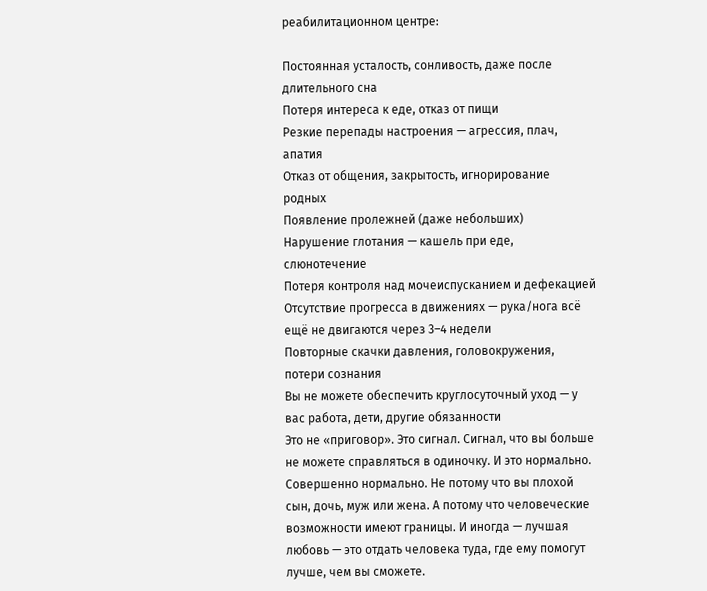реабилитационном центре:

Постоянная усталость, сонливость, даже после длительного сна
Потеря интереса к еде, отказ от пищи
Резкие перепады настроения — агрессия, плач, апатия
Отказ от общения, закрытость, игнорирование родных
Появление пролежней (даже небольших)
Нарушение глотания — кашель при еде, слюнотечение
Потеря контроля над мочеиспусканием и дефекацией
Отсутствие прогресса в движениях — рука/нога всё ещё не двигаются через 3–4 недели
Повторные скачки давления, головокружения, потери сознания
Вы не можете обеспечить круглосуточный уход — у вас работа, дети, другие обязанности
Это не «приговор». Это сигнал. Сигнал, что вы больше не можете справляться в одиночку. И это нормально. Совершенно нормально. Не потому что вы плохой сын, дочь, муж или жена. А потому что человеческие возможности имеют границы. И иногда — лучшая любовь — это отдать человека туда, где ему помогут лучше, чем вы сможете.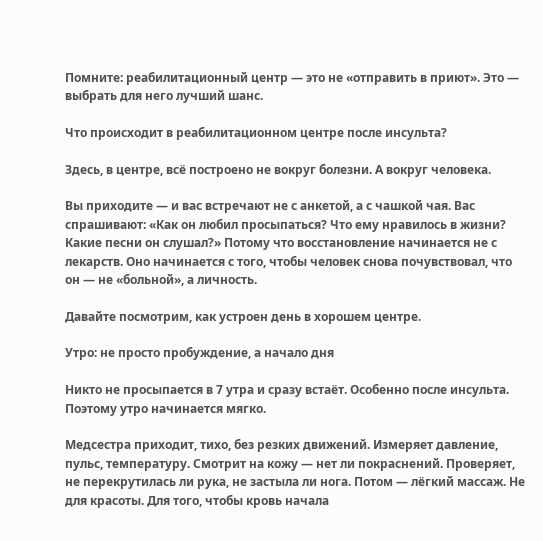Помните: реабилитационный центр — это не «отправить в приют». Это — выбрать для него лучший шанс.

Что происходит в реабилитационном центре после инсульта?

Здесь, в центре, всё построено не вокруг болезни. А вокруг человека.

Вы приходите — и вас встречают не с анкетой, а с чашкой чая. Вас спрашивают: «Как он любил просыпаться? Что ему нравилось в жизни? Какие песни он слушал?» Потому что восстановление начинается не с лекарств. Оно начинается с того, чтобы человек снова почувствовал, что он — не «больной», а личность.

Давайте посмотрим, как устроен день в хорошем центре.

Утро: не просто пробуждение, а начало дня

Никто не просыпается в 7 утра и сразу встаёт. Особенно после инсульта. Поэтому утро начинается мягко.

Медсестра приходит, тихо, без резких движений. Измеряет давление, пульс, температуру. Смотрит на кожу — нет ли покраснений. Проверяет, не перекрутилась ли рука, не застыла ли нога. Потом — лёгкий массаж. Не для красоты. Для того, чтобы кровь начала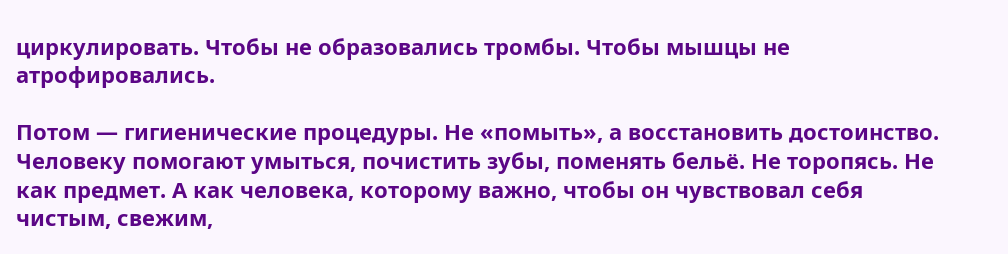циркулировать. Чтобы не образовались тромбы. Чтобы мышцы не атрофировались.

Потом — гигиенические процедуры. Не «помыть», а восстановить достоинство. Человеку помогают умыться, почистить зубы, поменять бельё. Не торопясь. Не как предмет. А как человека, которому важно, чтобы он чувствовал себя чистым, свежим,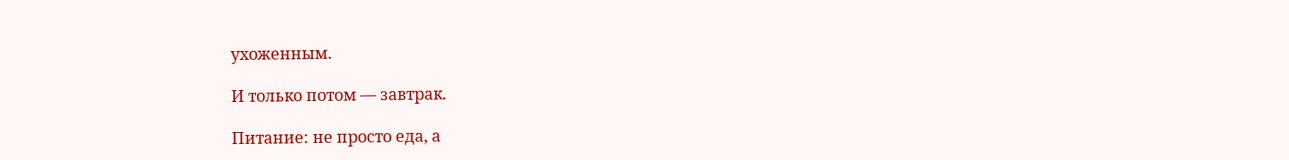ухоженным.

И только потом — завтрак.

Питание: не просто еда, а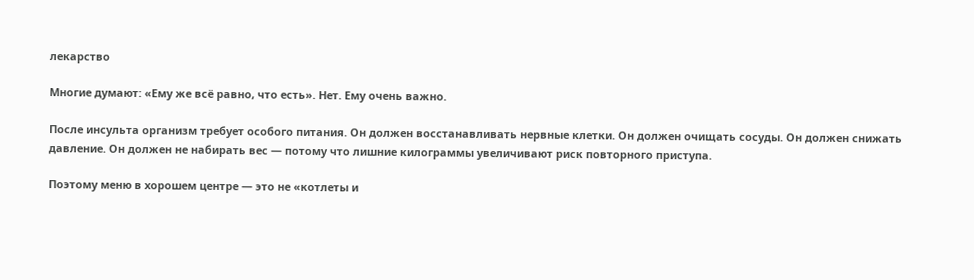лекарство

Многие думают: «Ему же всё равно, что есть». Нет. Ему очень важно.

После инсульта организм требует особого питания. Он должен восстанавливать нервные клетки. Он должен очищать сосуды. Он должен снижать давление. Он должен не набирать вес — потому что лишние килограммы увеличивают риск повторного приступа.

Поэтому меню в хорошем центре — это не «котлеты и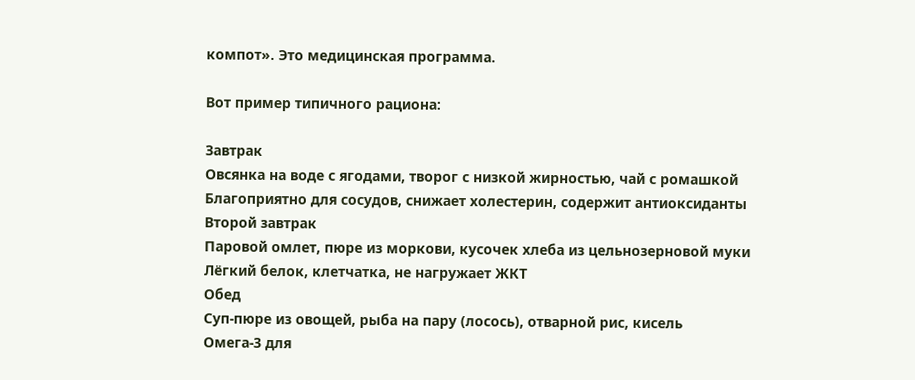компот». Это медицинская программа.

Вот пример типичного рациона:

Завтрак
Овсянка на воде с ягодами, творог с низкой жирностью, чай с ромашкой
Благоприятно для сосудов, снижает холестерин, содержит антиоксиданты
Второй завтрак
Паровой омлет, пюре из моркови, кусочек хлеба из цельнозерновой муки
Лёгкий белок, клетчатка, не нагружает ЖКТ
Обед
Суп-пюре из овощей, рыба на пару (лосось), отварной рис, кисель
Омега-3 для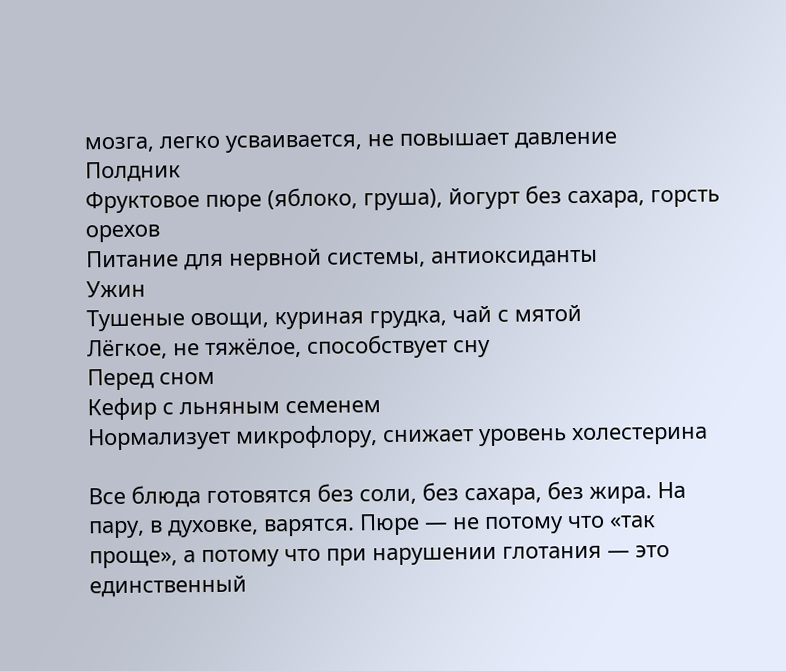мозга, легко усваивается, не повышает давление
Полдник
Фруктовое пюре (яблоко, груша), йогурт без сахара, горсть орехов
Питание для нервной системы, антиоксиданты
Ужин
Тушеные овощи, куриная грудка, чай с мятой
Лёгкое, не тяжёлое, способствует сну
Перед сном
Кефир с льняным семенем
Нормализует микрофлору, снижает уровень холестерина

Все блюда готовятся без соли, без сахара, без жира. На пару, в духовке, варятся. Пюре — не потому что «так проще», а потому что при нарушении глотания — это единственный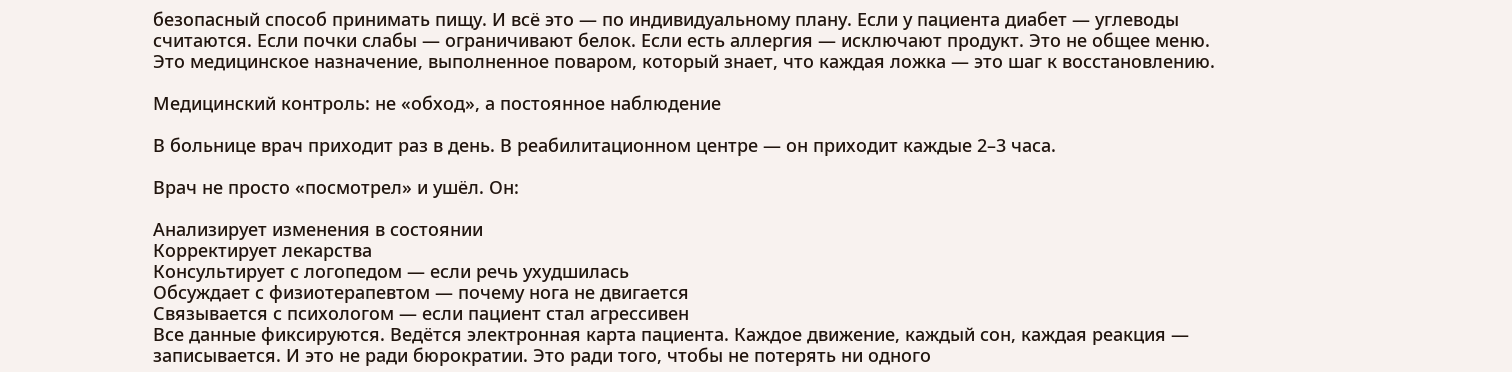безопасный способ принимать пищу. И всё это — по индивидуальному плану. Если у пациента диабет — углеводы считаются. Если почки слабы — ограничивают белок. Если есть аллергия — исключают продукт. Это не общее меню. Это медицинское назначение, выполненное поваром, который знает, что каждая ложка — это шаг к восстановлению.

Медицинский контроль: не «обход», а постоянное наблюдение

В больнице врач приходит раз в день. В реабилитационном центре — он приходит каждые 2–3 часа.

Врач не просто «посмотрел» и ушёл. Он:

Анализирует изменения в состоянии
Корректирует лекарства
Консультирует с логопедом — если речь ухудшилась
Обсуждает с физиотерапевтом — почему нога не двигается
Связывается с психологом — если пациент стал агрессивен
Все данные фиксируются. Ведётся электронная карта пациента. Каждое движение, каждый сон, каждая реакция — записывается. И это не ради бюрократии. Это ради того, чтобы не потерять ни одного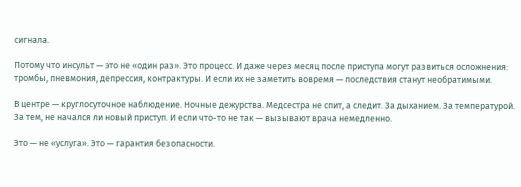сигнала.

Потому что инсульт — это не «один раз». Это процесс. И даже через месяц после приступа могут развиться осложнения: тромбы, пневмония, депрессия, контрактуры. И если их не заметить вовремя — последствия станут необратимыми.

В центре — круглосуточное наблюдение. Ночные дежурства. Медсестра не спит, а следит. За дыханием. За температурой. За тем, не начался ли новый приступ. И если что-то не так — вызывают врача немедленно.

Это — не «услуга». Это — гарантия безопасности.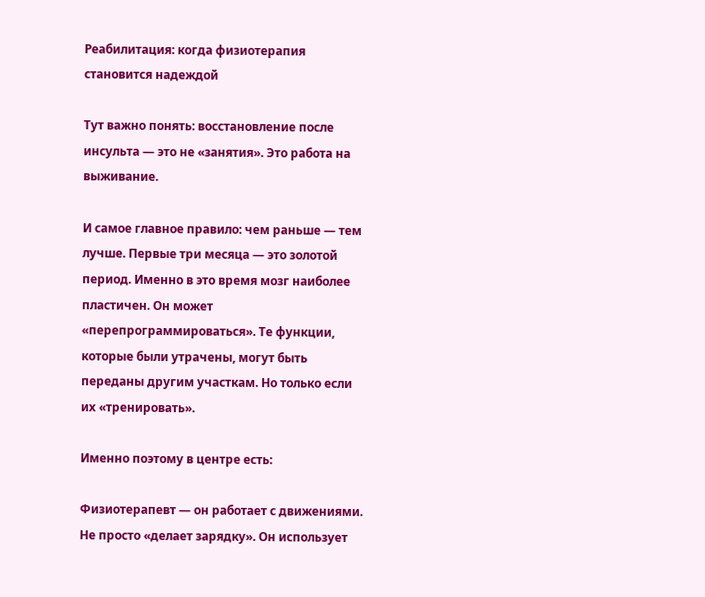Реабилитация: когда физиотерапия становится надеждой

Тут важно понять: восстановление после инсульта — это не «занятия». Это работа на выживание.

И самое главное правило: чем раньше — тем лучше. Первые три месяца — это золотой период. Именно в это время мозг наиболее пластичен. Он может «перепрограммироваться». Те функции, которые были утрачены, могут быть переданы другим участкам. Но только если их «тренировать».

Именно поэтому в центре есть:

Физиотерапевт — он работает с движениями. Не просто «делает зарядку». Он использует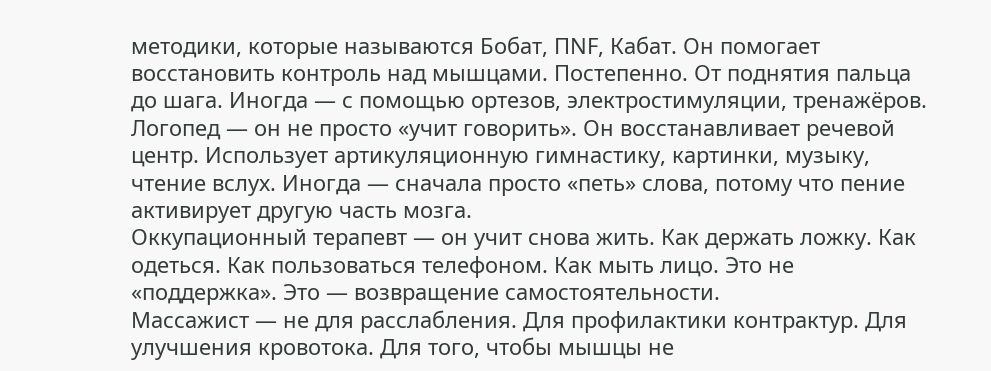методики, которые называются Бобат, ПNF, Кабат. Он помогает восстановить контроль над мышцами. Постепенно. От поднятия пальца до шага. Иногда — с помощью ортезов, электростимуляции, тренажёров.
Логопед — он не просто «учит говорить». Он восстанавливает речевой центр. Использует артикуляционную гимнастику, картинки, музыку, чтение вслух. Иногда — сначала просто «петь» слова, потому что пение активирует другую часть мозга.
Оккупационный терапевт — он учит снова жить. Как держать ложку. Как одеться. Как пользоваться телефоном. Как мыть лицо. Это не «поддержка». Это — возвращение самостоятельности.
Массажист — не для расслабления. Для профилактики контрактур. Для улучшения кровотока. Для того, чтобы мышцы не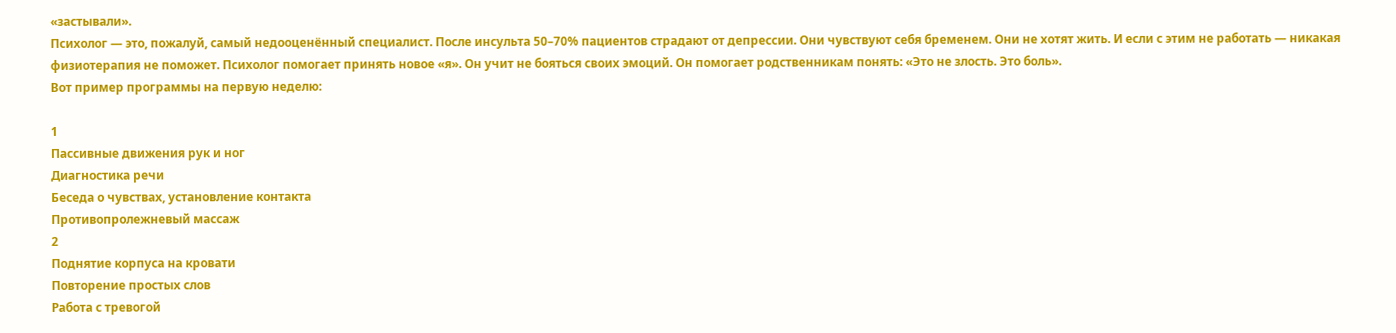«застывали».
Психолог — это, пожалуй, самый недооценённый специалист. После инсульта 50–70% пациентов страдают от депрессии. Они чувствуют себя бременем. Они не хотят жить. И если с этим не работать — никакая физиотерапия не поможет. Психолог помогает принять новое «я». Он учит не бояться своих эмоций. Он помогает родственникам понять: «Это не злость. Это боль».
Вот пример программы на первую неделю:

1
Пассивные движения рук и ног
Диагностика речи
Беседа о чувствах, установление контакта
Противопролежневый массаж
2
Поднятие корпуса на кровати
Повторение простых слов
Работа с тревогой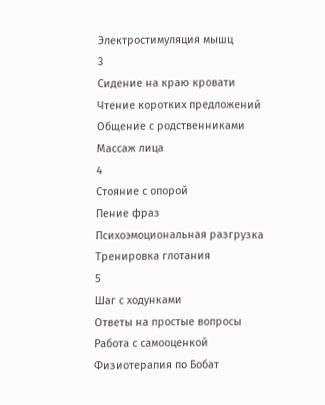Электростимуляция мышц
3
Сидение на краю кровати
Чтение коротких предложений
Общение с родственниками
Массаж лица
4
Стояние с опорой
Пение фраз
Психоэмоциональная разгрузка
Тренировка глотания
5
Шаг с ходунками
Ответы на простые вопросы
Работа с самооценкой
Физиотерапия по Бобат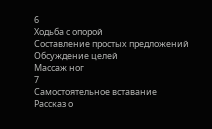6
Ходьба с опорой
Составление простых предложений
Обсуждение целей
Массаж ног
7
Самостоятельное вставание
Рассказ о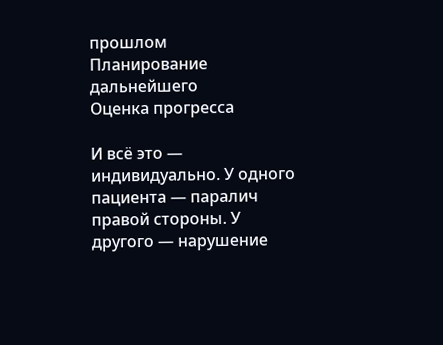прошлом
Планирование дальнейшего
Оценка прогресса

И всё это — индивидуально. У одного пациента — паралич правой стороны. У другого — нарушение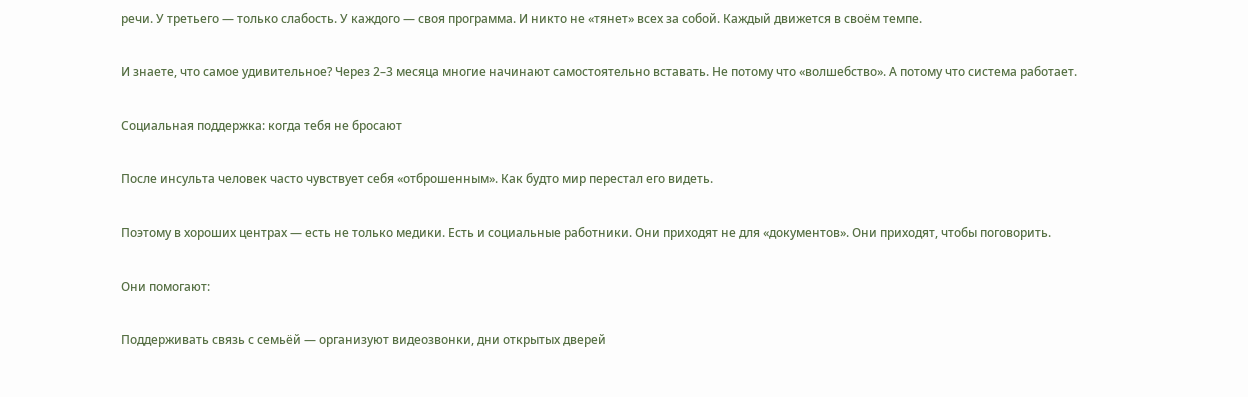речи. У третьего — только слабость. У каждого — своя программа. И никто не «тянет» всех за собой. Каждый движется в своём темпе.

И знаете, что самое удивительное? Через 2–3 месяца многие начинают самостоятельно вставать. Не потому что «волшебство». А потому что система работает.

Социальная поддержка: когда тебя не бросают

После инсульта человек часто чувствует себя «отброшенным». Как будто мир перестал его видеть.

Поэтому в хороших центрах — есть не только медики. Есть и социальные работники. Они приходят не для «документов». Они приходят, чтобы поговорить.

Они помогают:

Поддерживать связь с семьёй — организуют видеозвонки, дни открытых дверей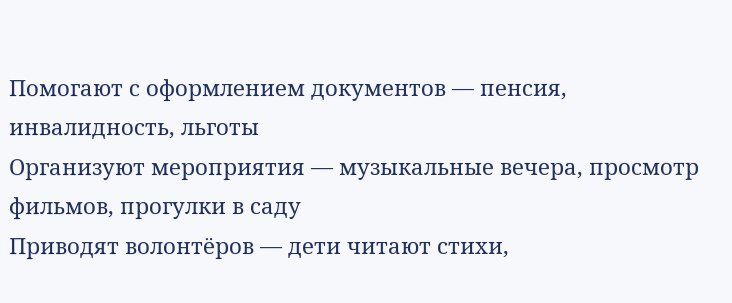Помогают с оформлением документов — пенсия, инвалидность, льготы
Организуют мероприятия — музыкальные вечера, просмотр фильмов, прогулки в саду
Приводят волонтёров — дети читают стихи,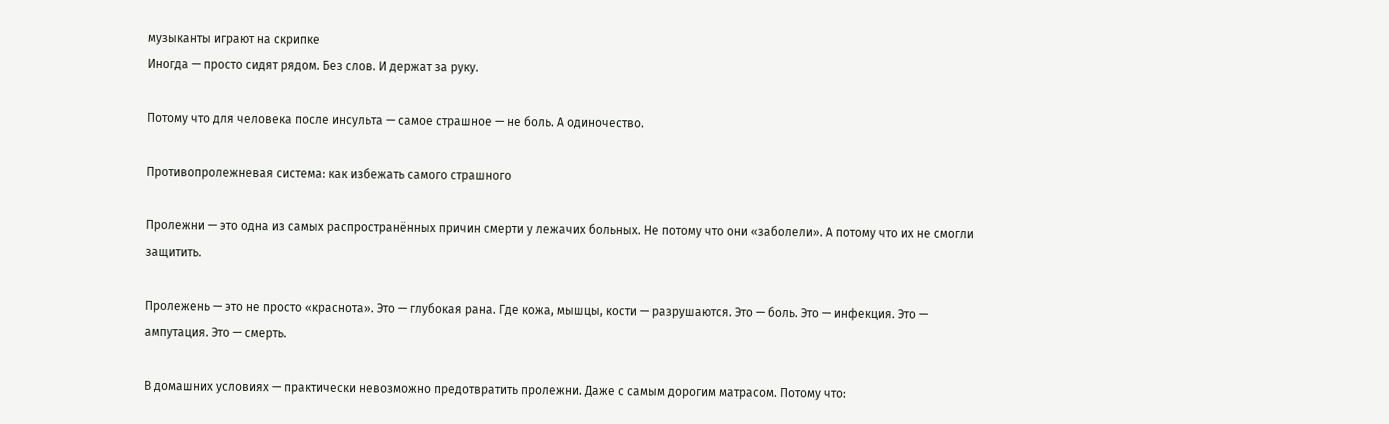музыканты играют на скрипке
Иногда — просто сидят рядом. Без слов. И держат за руку.

Потому что для человека после инсульта — самое страшное — не боль. А одиночество.

Противопролежневая система: как избежать самого страшного

Пролежни — это одна из самых распространённых причин смерти у лежачих больных. Не потому что они «заболели». А потому что их не смогли защитить.

Пролежень — это не просто «краснота». Это — глубокая рана. Где кожа, мышцы, кости — разрушаются. Это — боль. Это — инфекция. Это — ампутация. Это — смерть.

В домашних условиях — практически невозможно предотвратить пролежни. Даже с самым дорогим матрасом. Потому что: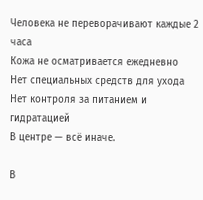Человека не переворачивают каждые 2 часа
Кожа не осматривается ежедневно
Нет специальных средств для ухода
Нет контроля за питанием и гидратацией
В центре — всё иначе.

В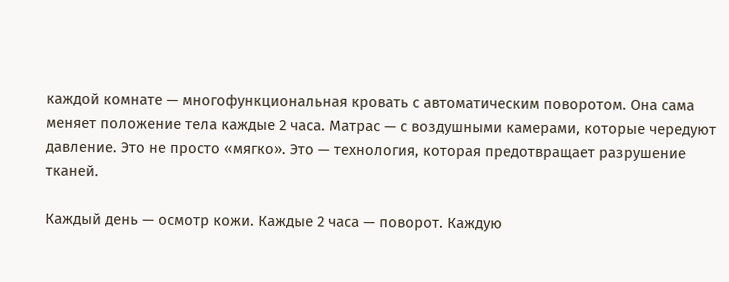каждой комнате — многофункциональная кровать с автоматическим поворотом. Она сама меняет положение тела каждые 2 часа. Матрас — с воздушными камерами, которые чередуют давление. Это не просто «мягко». Это — технология, которая предотвращает разрушение тканей.

Каждый день — осмотр кожи. Каждые 2 часа — поворот. Каждую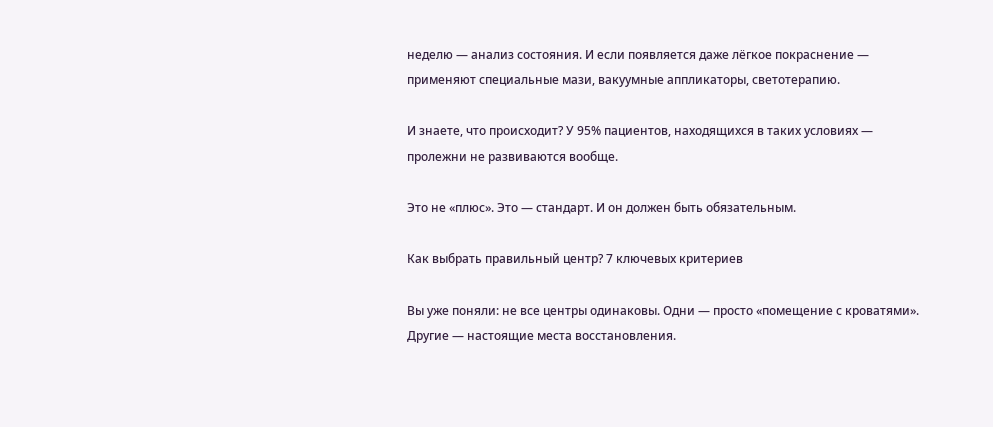неделю — анализ состояния. И если появляется даже лёгкое покраснение — применяют специальные мази, вакуумные аппликаторы, светотерапию.

И знаете, что происходит? У 95% пациентов, находящихся в таких условиях — пролежни не развиваются вообще.

Это не «плюс». Это — стандарт. И он должен быть обязательным.

Как выбрать правильный центр? 7 ключевых критериев

Вы уже поняли: не все центры одинаковы. Одни — просто «помещение с кроватями». Другие — настоящие места восстановления.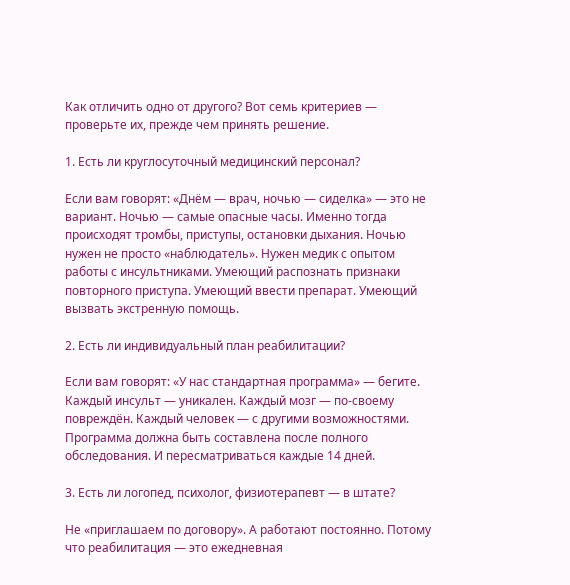Как отличить одно от другого? Вот семь критериев — проверьте их, прежде чем принять решение.

1. Есть ли круглосуточный медицинский персонал?

Если вам говорят: «Днём — врач, ночью — сиделка» — это не вариант. Ночью — самые опасные часы. Именно тогда происходят тромбы, приступы, остановки дыхания. Ночью нужен не просто «наблюдатель». Нужен медик с опытом работы с инсультниками. Умеющий распознать признаки повторного приступа. Умеющий ввести препарат. Умеющий вызвать экстренную помощь.

2. Есть ли индивидуальный план реабилитации?

Если вам говорят: «У нас стандартная программа» — бегите. Каждый инсульт — уникален. Каждый мозг — по-своему повреждён. Каждый человек — с другими возможностями. Программа должна быть составлена после полного обследования. И пересматриваться каждые 14 дней.

3. Есть ли логопед, психолог, физиотерапевт — в штате?

Не «приглашаем по договору». А работают постоянно. Потому что реабилитация — это ежедневная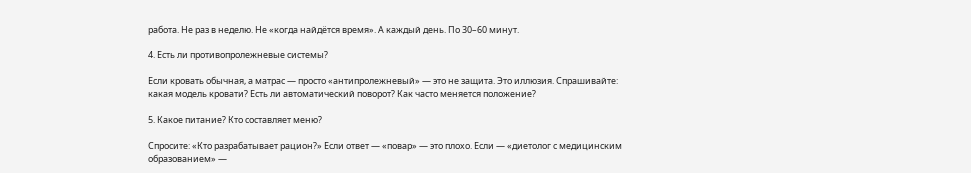работа. Не раз в неделю. Не «когда найдётся время». А каждый день. По 30–60 минут.

4. Есть ли противопролежневые системы?

Если кровать обычная, а матрас — просто «антипролежневый» — это не защита. Это иллюзия. Спрашивайте: какая модель кровати? Есть ли автоматический поворот? Как часто меняется положение?

5. Какое питание? Кто составляет меню?

Спросите: «Кто разрабатывает рацион?» Если ответ — «повар» — это плохо. Если — «диетолог с медицинским образованием» —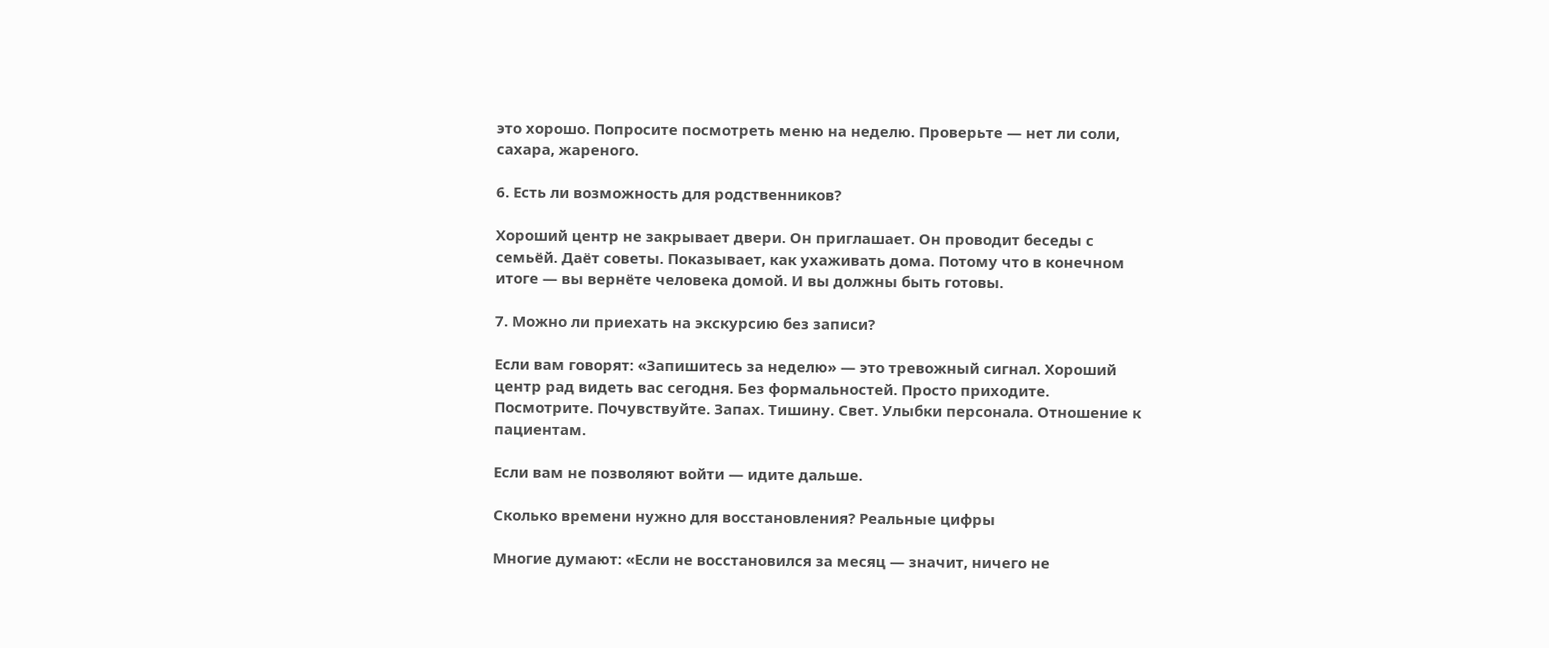это хорошо. Попросите посмотреть меню на неделю. Проверьте — нет ли соли, сахара, жареного.

6. Есть ли возможность для родственников?

Хороший центр не закрывает двери. Он приглашает. Он проводит беседы с семьёй. Даёт советы. Показывает, как ухаживать дома. Потому что в конечном итоге — вы вернёте человека домой. И вы должны быть готовы.

7. Можно ли приехать на экскурсию без записи?

Если вам говорят: «Запишитесь за неделю» — это тревожный сигнал. Хороший центр рад видеть вас сегодня. Без формальностей. Просто приходите. Посмотрите. Почувствуйте. Запах. Тишину. Свет. Улыбки персонала. Отношение к пациентам.

Если вам не позволяют войти — идите дальше.

Сколько времени нужно для восстановления? Реальные цифры

Многие думают: «Если не восстановился за месяц — значит, ничего не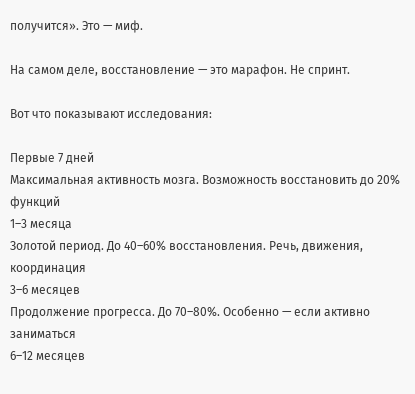получится». Это — миф.

На самом деле, восстановление — это марафон. Не спринт.

Вот что показывают исследования:

Первые 7 дней
Максимальная активность мозга. Возможность восстановить до 20% функций
1–3 месяца
Золотой период. До 40–60% восстановления. Речь, движения, координация
3–6 месяцев
Продолжение прогресса. До 70–80%. Особенно — если активно заниматься
6–12 месяцев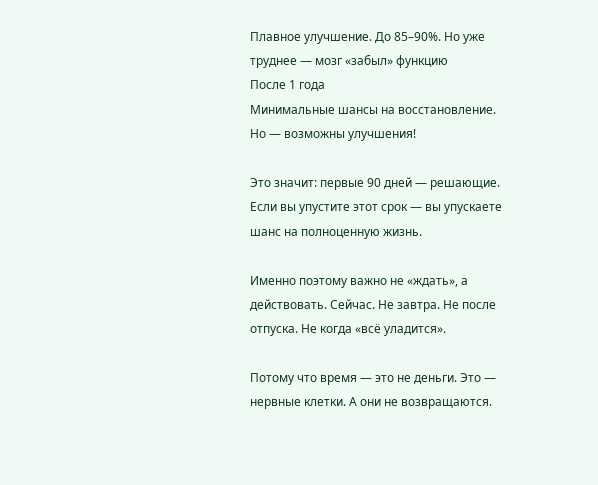Плавное улучшение. До 85–90%. Но уже труднее — мозг «забыл» функцию
После 1 года
Минимальные шансы на восстановление. Но — возможны улучшения!

Это значит: первые 90 дней — решающие. Если вы упустите этот срок — вы упускаете шанс на полноценную жизнь.

Именно поэтому важно не «ждать», а действовать. Сейчас. Не завтра. Не после отпуска. Не когда «всё уладится».

Потому что время — это не деньги. Это — нервные клетки. А они не возвращаются.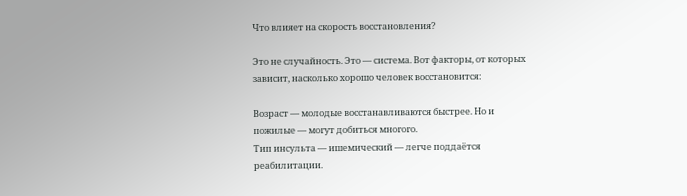Что влияет на скорость восстановления?

Это не случайность. Это — система. Вот факторы, от которых зависит, насколько хорошо человек восстановится:

Возраст — молодые восстанавливаются быстрее. Но и пожилые — могут добиться многого.
Тип инсульта — ишемический — легче поддаётся реабилитации.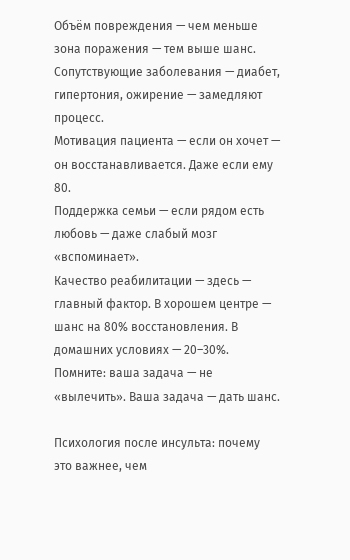Объём повреждения — чем меньше зона поражения — тем выше шанс.
Сопутствующие заболевания — диабет, гипертония, ожирение — замедляют процесс.
Мотивация пациента — если он хочет — он восстанавливается. Даже если ему 80.
Поддержка семьи — если рядом есть любовь — даже слабый мозг «вспоминает».
Качество реабилитации — здесь — главный фактор. В хорошем центре — шанс на 80% восстановления. В домашних условиях — 20–30%.
Помните: ваша задача — не «вылечить». Ваша задача — дать шанс.

Психология после инсульта: почему это важнее, чем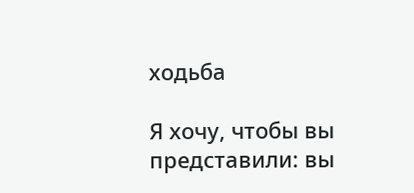ходьба

Я хочу, чтобы вы представили: вы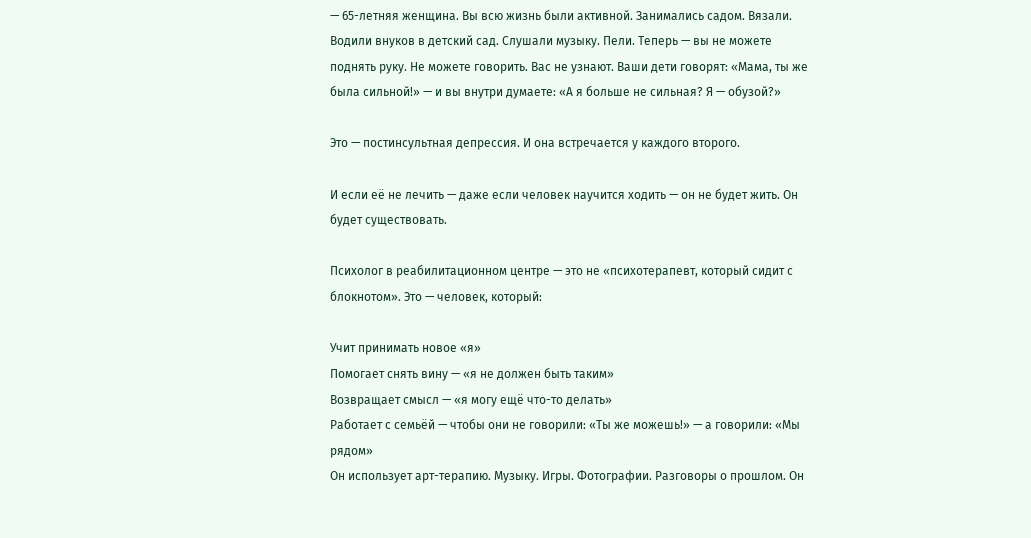— 65-летняя женщина. Вы всю жизнь были активной. Занимались садом. Вязали. Водили внуков в детский сад. Слушали музыку. Пели. Теперь — вы не можете поднять руку. Не можете говорить. Вас не узнают. Ваши дети говорят: «Мама, ты же была сильной!» — и вы внутри думаете: «А я больше не сильная? Я — обузой?»

Это — постинсультная депрессия. И она встречается у каждого второго.

И если её не лечить — даже если человек научится ходить — он не будет жить. Он будет существовать.

Психолог в реабилитационном центре — это не «психотерапевт, который сидит с блокнотом». Это — человек, который:

Учит принимать новое «я»
Помогает снять вину — «я не должен быть таким»
Возвращает смысл — «я могу ещё что-то делать»
Работает с семьёй — чтобы они не говорили: «Ты же можешь!» — а говорили: «Мы рядом»
Он использует арт-терапию. Музыку. Игры. Фотографии. Разговоры о прошлом. Он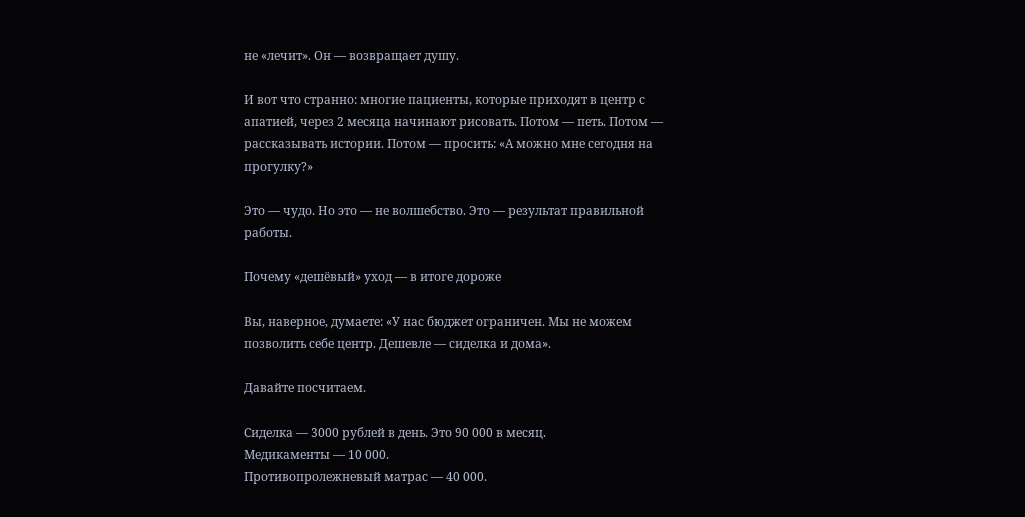не «лечит». Он — возвращает душу.

И вот что странно: многие пациенты, которые приходят в центр с апатией, через 2 месяца начинают рисовать. Потом — петь. Потом — рассказывать истории. Потом — просить: «А можно мне сегодня на прогулку?»

Это — чудо. Но это — не волшебство. Это — результат правильной работы.

Почему «дешёвый» уход — в итоге дороже

Вы, наверное, думаете: «У нас бюджет ограничен. Мы не можем позволить себе центр. Дешевле — сиделка и дома».

Давайте посчитаем.

Сиделка — 3000 рублей в день. Это 90 000 в месяц.
Медикаменты — 10 000.
Противопролежневый матрас — 40 000.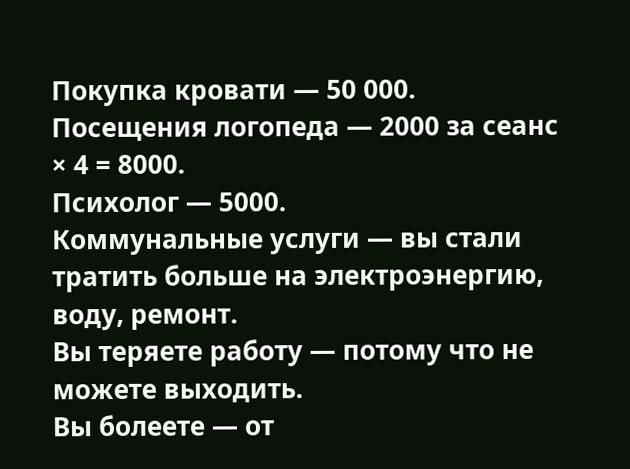Покупка кровати — 50 000.
Посещения логопеда — 2000 за сеанс × 4 = 8000.
Психолог — 5000.
Коммунальные услуги — вы стали тратить больше на электроэнергию, воду, ремонт.
Вы теряете работу — потому что не можете выходить.
Вы болеете — от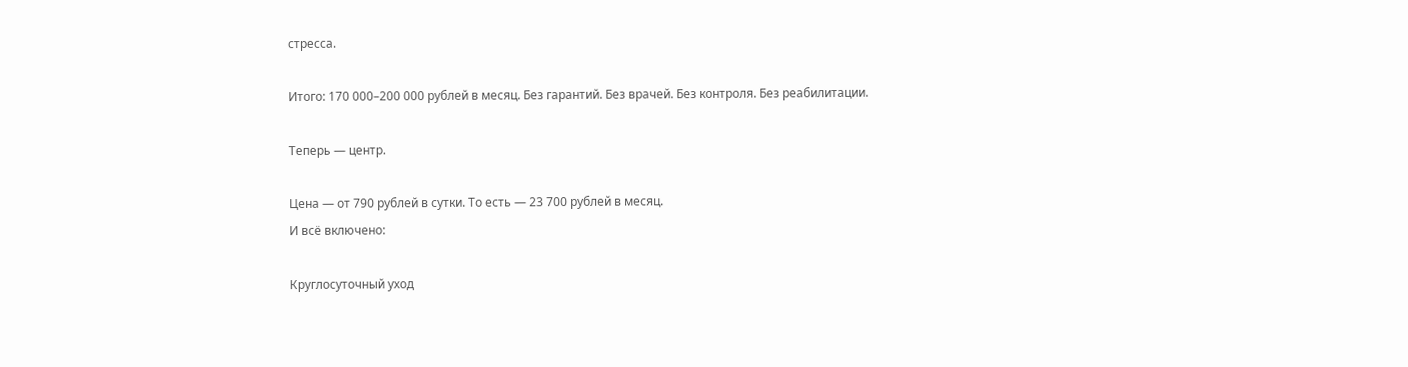стресса.

Итого: 170 000–200 000 рублей в месяц. Без гарантий. Без врачей. Без контроля. Без реабилитации.

Теперь — центр.

Цена — от 790 рублей в сутки. То есть — 23 700 рублей в месяц.
И всё включено:

Круглосуточный уход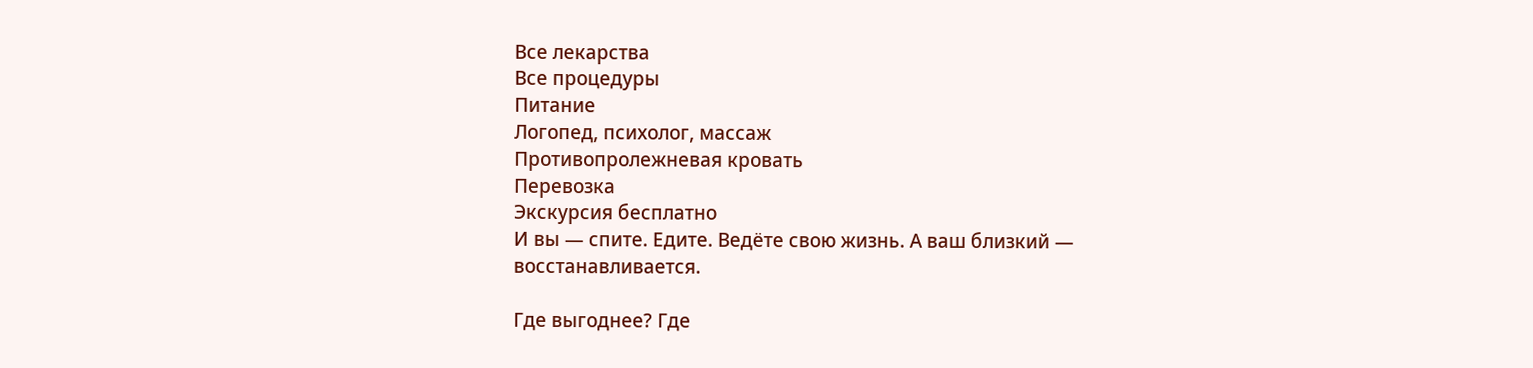Все лекарства
Все процедуры
Питание
Логопед, психолог, массаж
Противопролежневая кровать
Перевозка
Экскурсия бесплатно
И вы — спите. Едите. Ведёте свою жизнь. А ваш близкий — восстанавливается.

Где выгоднее? Где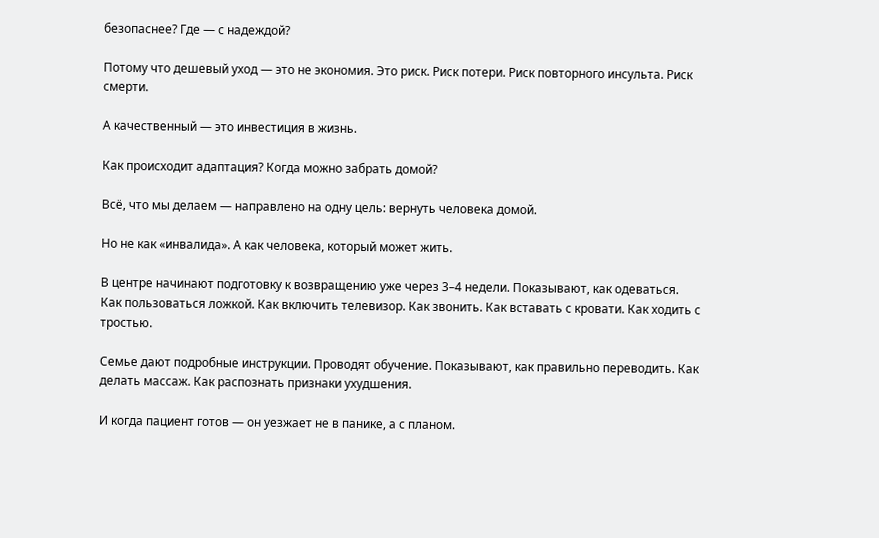безопаснее? Где — с надеждой?

Потому что дешевый уход — это не экономия. Это риск. Риск потери. Риск повторного инсульта. Риск смерти.

А качественный — это инвестиция в жизнь.

Как происходит адаптация? Когда можно забрать домой?

Всё, что мы делаем — направлено на одну цель: вернуть человека домой.

Но не как «инвалида». А как человека, который может жить.

В центре начинают подготовку к возвращению уже через 3–4 недели. Показывают, как одеваться. Как пользоваться ложкой. Как включить телевизор. Как звонить. Как вставать с кровати. Как ходить с тростью.

Семье дают подробные инструкции. Проводят обучение. Показывают, как правильно переводить. Как делать массаж. Как распознать признаки ухудшения.

И когда пациент готов — он уезжает не в панике, а с планом.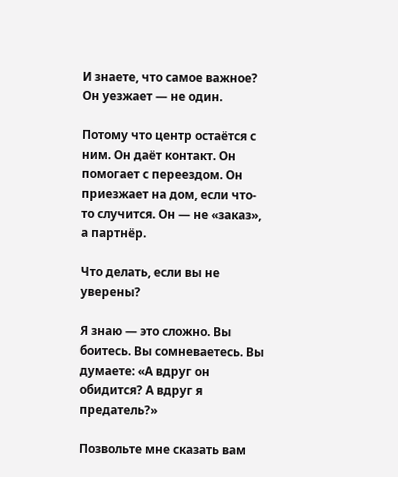И знаете, что самое важное?
Он уезжает — не один.

Потому что центр остаётся с ним. Он даёт контакт. Он помогает с переездом. Он приезжает на дом, если что-то случится. Он — не «заказ», а партнёр.

Что делать, если вы не уверены?

Я знаю — это сложно. Вы боитесь. Вы сомневаетесь. Вы думаете: «А вдруг он обидится? А вдруг я предатель?»

Позвольте мне сказать вам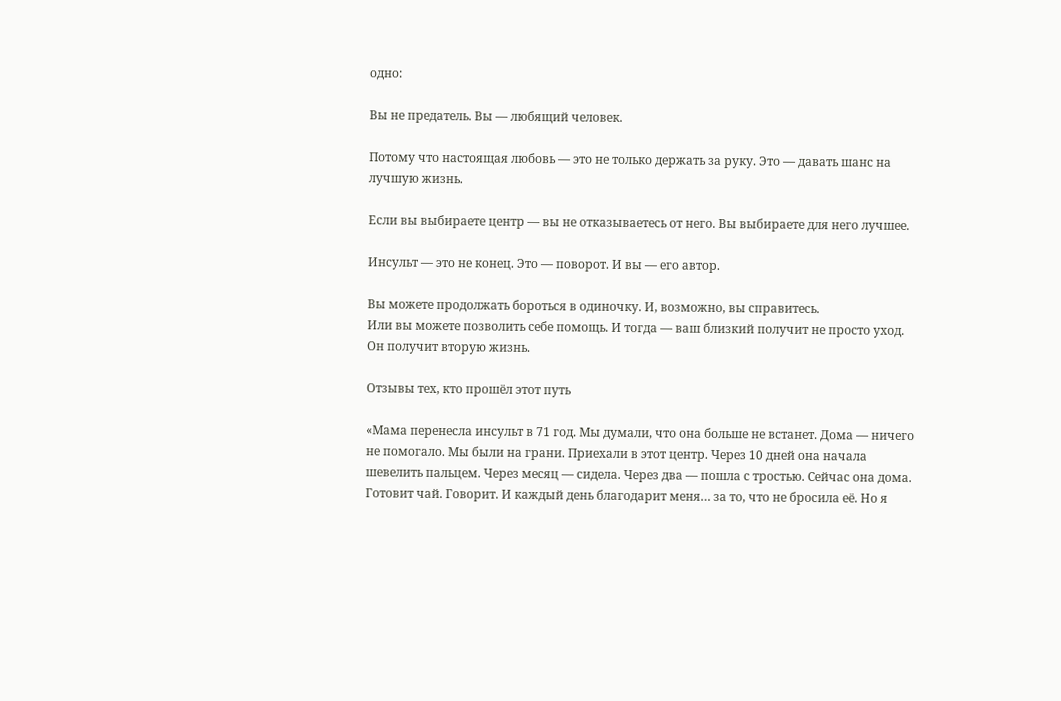одно:

Вы не предатель. Вы — любящий человек.

Потому что настоящая любовь — это не только держать за руку. Это — давать шанс на лучшую жизнь.

Если вы выбираете центр — вы не отказываетесь от него. Вы выбираете для него лучшее.

Инсульт — это не конец. Это — поворот. И вы — его автор.

Вы можете продолжать бороться в одиночку. И, возможно, вы справитесь.
Или вы можете позволить себе помощь. И тогда — ваш близкий получит не просто уход. Он получит вторую жизнь.

Отзывы тех, кто прошёл этот путь

«Мама перенесла инсульт в 71 год. Мы думали, что она больше не встанет. Дома — ничего не помогало. Мы были на грани. Приехали в этот центр. Через 10 дней она начала шевелить пальцем. Через месяц — сидела. Через два — пошла с тростью. Сейчас она дома. Готовит чай. Говорит. И каждый день благодарит меня… за то, что не бросила её. Но я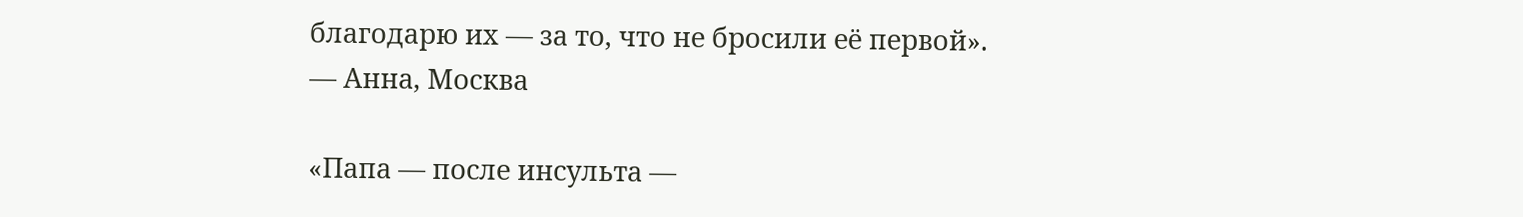благодарю их — за то, что не бросили её первой».
— Анна, Москва

«Папа — после инсульта —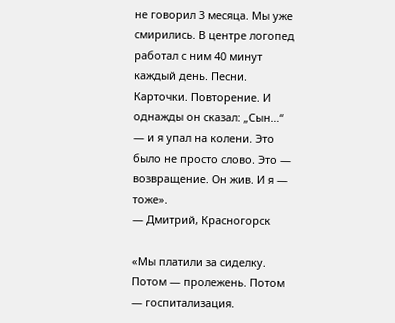не говорил 3 месяца. Мы уже смирились. В центре логопед работал с ним 40 минут каждый день. Песни. Карточки. Повторение. И однажды он сказал: „Сын…“ — и я упал на колени. Это было не просто слово. Это — возвращение. Он жив. И я — тоже».
— Дмитрий, Красногорск

«Мы платили за сиделку. Потом — пролежень. Потом — госпитализация.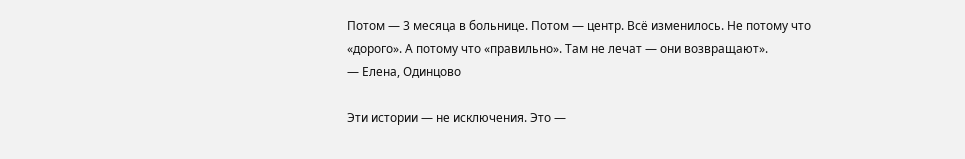Потом — 3 месяца в больнице. Потом — центр. Всё изменилось. Не потому что «дорого». А потому что «правильно». Там не лечат — они возвращают».
— Елена, Одинцово

Эти истории — не исключения. Это —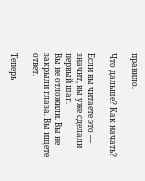правило.

Что дальше? Как начать?

Если вы читаете это — значит, вы уже сделали первый шаг.
Вы не отложили. Вы не закрыли глаза. Вы ищете ответ.

Теперь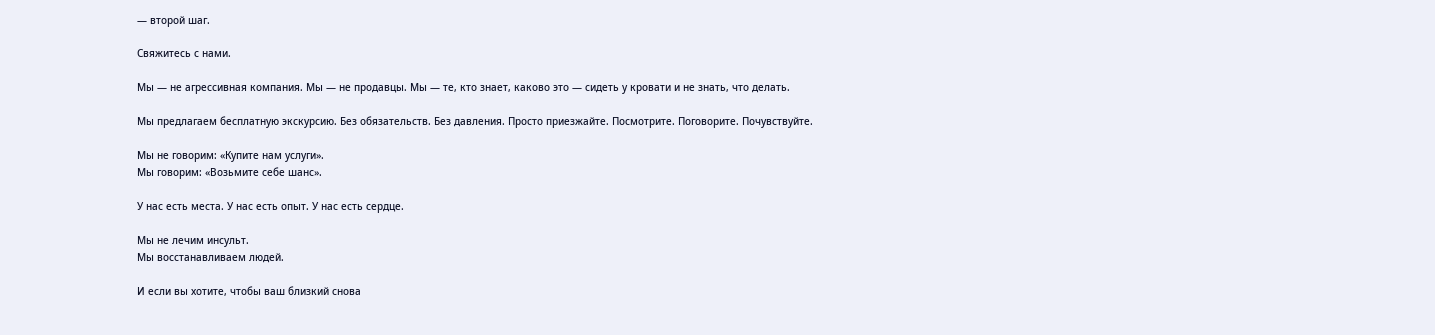— второй шаг.

Свяжитесь с нами.

Мы — не агрессивная компания. Мы — не продавцы. Мы — те, кто знает, каково это — сидеть у кровати и не знать, что делать.

Мы предлагаем бесплатную экскурсию. Без обязательств. Без давления. Просто приезжайте. Посмотрите. Поговорите. Почувствуйте.

Мы не говорим: «Купите нам услуги».
Мы говорим: «Возьмите себе шанс».

У нас есть места. У нас есть опыт. У нас есть сердце.

Мы не лечим инсульт.
Мы восстанавливаем людей.

И если вы хотите, чтобы ваш близкий снова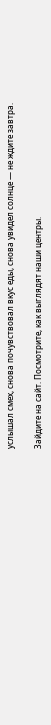услышал смех, снова почувствовал вкус еды, снова увидел солнце — не ждите завтра.

Зайдите на сайт. Посмотрите, как выглядят наши центры.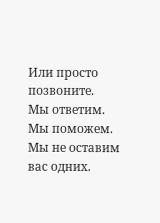Или просто позвоните.
Мы ответим.
Мы поможем.
Мы не оставим вас одних.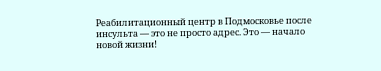Реабилитационный центр в Подмосковье после инсульта — это не просто адрес. Это — начало новой жизни!